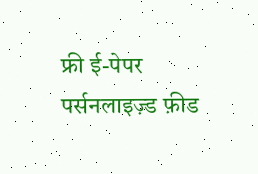फ्री ई-पेपर
पर्सनलाइज़्ड फ़ीड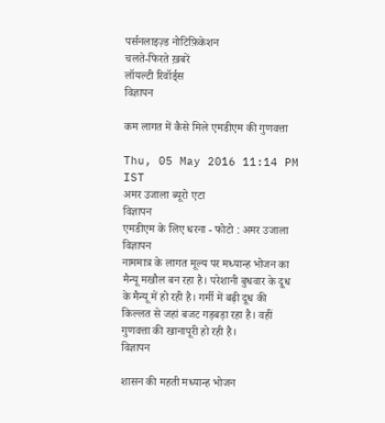पर्सनलाइज़्ड नोटिफ़िकेशन
चलते-फिरते ख़बरें
लॉयल्टी रिवॉर्ड्स
विज्ञापन

कम लागत में कैसे मिले एमडीएम की गुणवत्ता

Thu, 05 May 2016 11:14 PM IST
अमर उजाला ब्यूरो एटा
विज्ञापन
एमडीएम के लिए धरना - फोटो : अमर उजाला
विज्ञापन
नाममात्र के लागत मूल्य पर मध्यान्ह भोजन का मैन्यू मखौल बन रहा है। परेशानी बुधवार के दूध के मैन्यू में हो रही है। गर्मी में बढ़ी दूध की किल्लत से जहां बजट गड़बड़ा रहा है। वहीं गुणवत्ता की खानापूरी हो रही है।
विज्ञापन

शासन की महती मध्यान्ह भोजन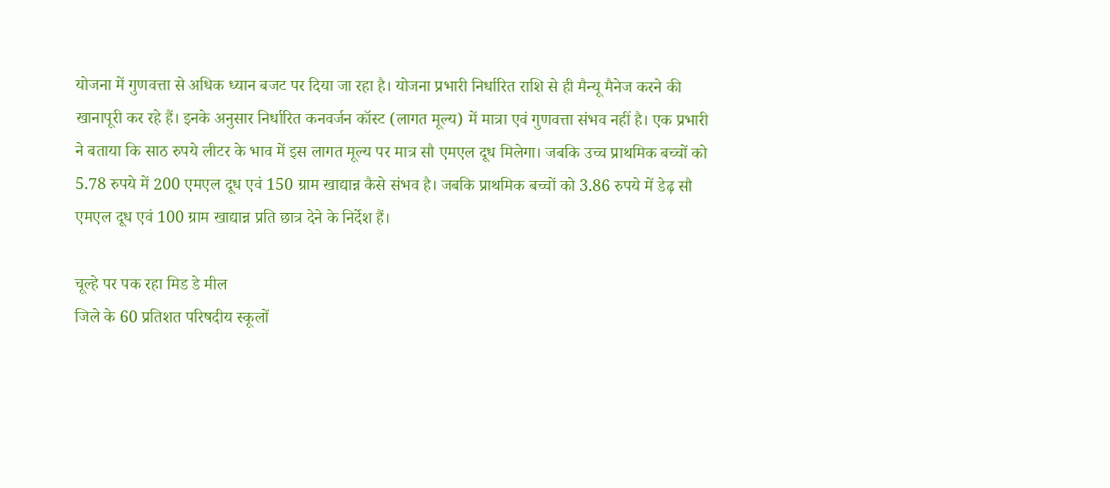योजना में गुणवत्ता से अधिक ध्यान बजट पर दिया जा रहा है। योजना प्रभारी निर्धारित राशि से ही मैन्यू मैनेज करने की खानापूरी कर रहे हैं। इनके अनुसार निर्धारित कनवर्जन कॉस्ट (लागत मूल्य) में मात्रा एवं गुणवत्ता संभव नहीं है। एक प्रभारी ने बताया कि साठ रुपये लीटर के भाव में इस लागत मूल्य पर मात्र सौ एमएल दूध मिलेगा। जबकि उच्च प्राथमिक बच्चों को 5.78 रुपये में 200 एमएल दूध एवं 150 ग्राम खाद्यान्न कैसे संभव है। जबकि प्राथमिक बच्चों को 3.86 रुपये में डेढ़ सौ एमएल दूध एवं 100 ग्राम खाद्यान्न प्रति छात्र देने के निर्देश हैं।

चूल्हे पर पक रहा मिड डे मील
जिले के 60 प्रतिशत परिषदीय स्कूलों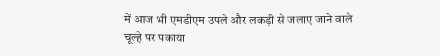में आज भी एमडीएम उपले और लकड़ी से जलाए जाने वाले चूल्हे पर पकाया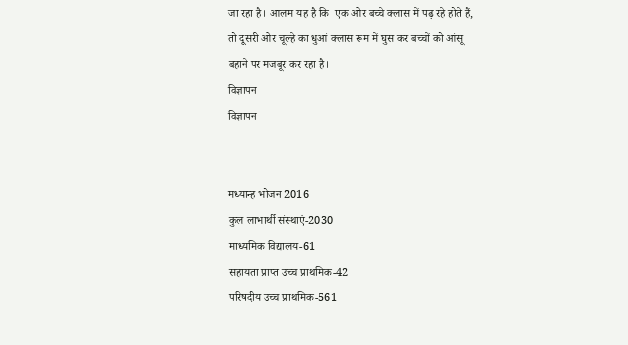जा रहा है। आलम यह है कि  एक ओर बच्चे क्लास में पढ़ रहे होते हैं, तो दूसरी ओर चूल्हे का धुआं क्लास रूम में घुस कर बच्चों को आंसू बहाने पर मजबूर कर रहा है।
विज्ञापन
विज्ञापन


मध्यान्ह भोजन 2016
कुल लाभार्थी संस्थाएं-2030
माध्यमिक विद्यालय-61
सहायता प्राप्त उच्च प्राथमिक-42
परिषदीय उच्च प्राथमिक-561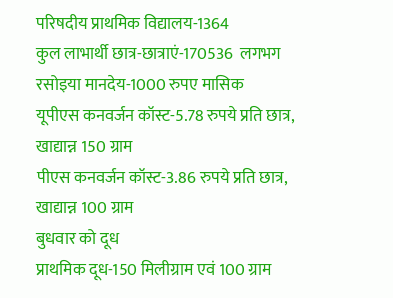परिषदीय प्राथमिक विद्यालय-1364
कुल लाभार्थी छात्र-छात्राएं-170536  लगभग
रसोइया मानदेय-1000 रुपए मासिक
यूपीएस कनवर्जन कॉस्ट-5.78 रुपये प्रति छात्र, खाद्यान्न 150 ग्राम
पीएस कनवर्जन कॉस्ट-3.86 रुपये प्रति छात्र, खाद्यान्न 100 ग्राम
बुधवार को दूध
प्राथमिक दूध-150 मिलीग्राम एवं 100 ग्राम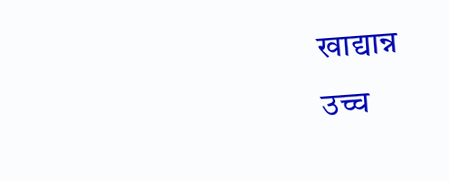खाद्यान्न
उच्च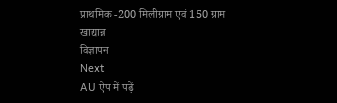प्राथमिक -200 मिलीग्राम एवं 150 ग्राम खाद्यान्न
विज्ञापन
Next
AU ऐप में पढ़ें